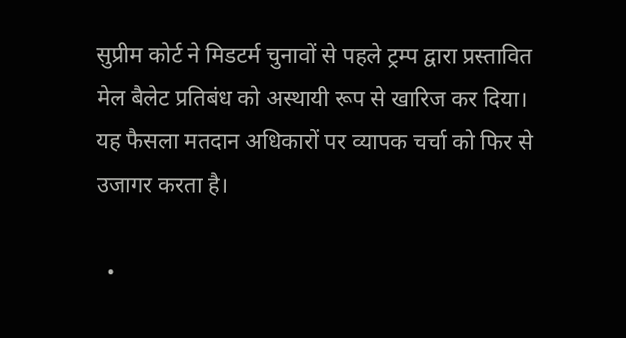सुप्रीम कोर्ट ने मिडटर्म चुनावों से पहले ट्रम्प द्वारा प्रस्तावित मेल बैलेट प्रतिबंध को अस्थायी रूप से खारिज कर दिया। यह फैसला मतदान अधिकारों पर व्यापक चर्चा को फिर से उजागर करता है।

  •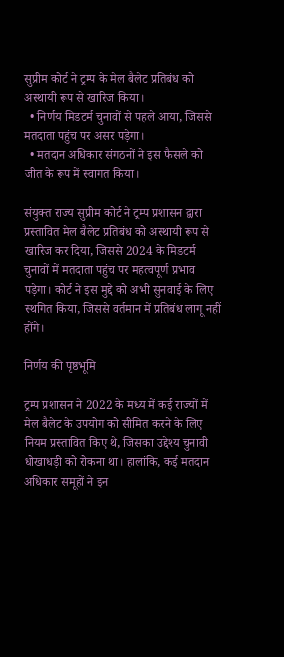सुप्रीम कोर्ट ने ट्रम्प के मेल बैलेट प्रतिबंध को अस्थायी रूप से खारिज किया।
  • निर्णय मिडटर्म चुनावों से पहले आया, जिससे मतदाता पहुंच पर असर पड़ेगा।
  • मतदान अधिकार संगठनों ने इस फैसले को जीत के रूप में स्वागत किया।

संयुक्त राज्य सुप्रीम कोर्ट ने ट्रम्प प्रशासन द्वारा प्रस्तावित मेल बैलेट प्रतिबंध को अस्थायी रूप से खारिज कर दिया, जिससे 2024 के मिडटर्म चुनावों में मतदाता पहुंच पर महत्वपूर्ण प्रभाव पड़ेगा। कोर्ट ने इस मुद्दे को अभी सुनवाई के लिए स्थगित किया, जिससे वर्तमान में प्रतिबंध लागू नहीं होंगे।

निर्णय की पृष्ठभूमि

ट्रम्प प्रशासन ने 2022 के मध्य में कई राज्यों में मेल बैलेट के उपयोग को सीमित करने के लिए नियम प्रस्तावित किए थे, जिसका उद्देश्य चुनावी धोखाधड़ी को रोकना था। हालांकि, कई मतदान अधिकार समूहों ने इन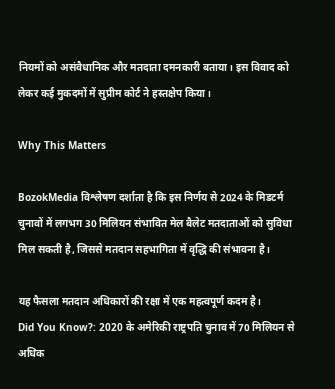नियमों को असंवैधानिक और मतदाता दमनकारी बताया। इस विवाद को लेकर कई मुकदमों में सुप्रीम कोर्ट ने हस्तक्षेप किया।

Why This Matters

BozokMedia विश्लेषण दर्शाता है कि इस निर्णय से 2024 के मिडटर्म चुनावों में लगभग 30 मिलियन संभावित मेल बैलेट मतदाताओं को सुविधा मिल सकती है, जिससे मतदान सहभागिता में वृद्धि की संभावना है।

यह फैसला मतदान अधिकारों की रक्षा में एक महत्वपूर्ण कदम है।
Did You Know?: 2020 के अमेरिकी राष्ट्रपति चुनाव में 70 मिलियन से अधिक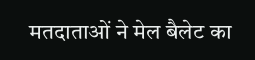मतदाताओं ने मेल बैलेट का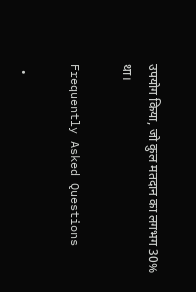उपयोग किया, जो कुल मतदान का लगभग 30% था।

Frequently Asked Questions

  •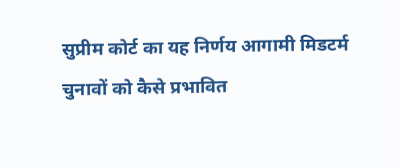सुप्रीम कोर्ट का यह निर्णय आगामी मिडटर्म चुनावों को कैसे प्रभावित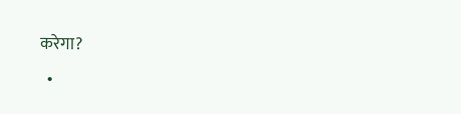करेगा?
  •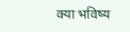क्या भविष्य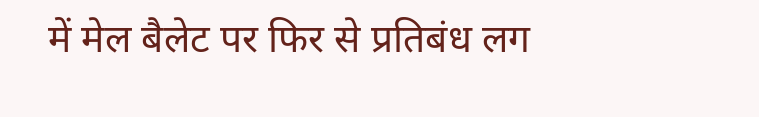में मेल बैलेट पर फिर से प्रतिबंध लग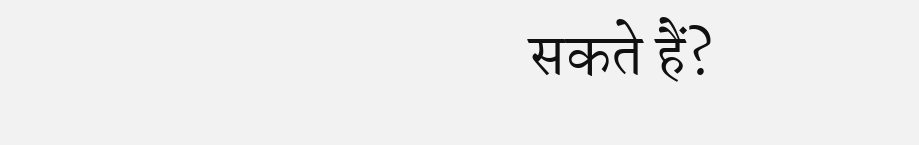सकते हैं?